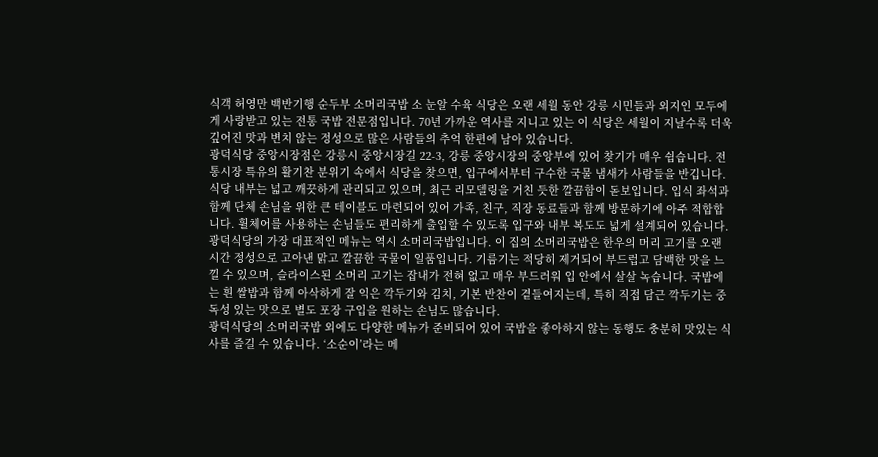식객 허영만 백반기행 순두부 소머리국밥 소 눈알 수육 식당은 오랜 세월 동안 강릉 시민들과 외지인 모두에게 사랑받고 있는 전통 국밥 전문점입니다. 70년 가까운 역사를 지니고 있는 이 식당은 세월이 지날수록 더욱 깊어진 맛과 변치 않는 정성으로 많은 사람들의 추억 한편에 남아 있습니다.
광덕식당 중앙시장점은 강릉시 중앙시장길 22-3, 강릉 중앙시장의 중앙부에 있어 찾기가 매우 쉽습니다. 전통시장 특유의 활기찬 분위기 속에서 식당을 찾으면, 입구에서부터 구수한 국물 냄새가 사람들을 반깁니다. 식당 내부는 넓고 깨끗하게 관리되고 있으며, 최근 리모델링을 거친 듯한 깔끔함이 돋보입니다. 입식 좌석과 함께 단체 손님을 위한 큰 테이블도 마련되어 있어 가족, 친구, 직장 동료들과 함께 방문하기에 아주 적합합니다. 휠체어를 사용하는 손님들도 편리하게 출입할 수 있도록 입구와 내부 복도도 넓게 설계되어 있습니다.
광덕식당의 가장 대표적인 메뉴는 역시 소머리국밥입니다. 이 집의 소머리국밥은 한우의 머리 고기를 오랜 시간 정성으로 고아낸 맑고 깔끔한 국물이 일품입니다. 기름기는 적당히 제거되어 부드럽고 담백한 맛을 느낄 수 있으며, 슬라이스된 소머리 고기는 잡내가 전혀 없고 매우 부드러워 입 안에서 살살 녹습니다. 국밥에는 흰 쌀밥과 함께 아삭하게 잘 익은 깍두기와 김치, 기본 반찬이 곁들여지는데, 특히 직접 담근 깍두기는 중독성 있는 맛으로 별도 포장 구입을 원하는 손님도 많습니다.
광덕식당의 소머리국밥 외에도 다양한 메뉴가 준비되어 있어 국밥을 좋아하지 않는 동행도 충분히 맛있는 식사를 즐길 수 있습니다. ‘소순이’라는 메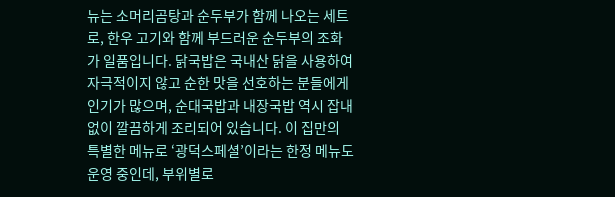뉴는 소머리곰탕과 순두부가 함께 나오는 세트로, 한우 고기와 함께 부드러운 순두부의 조화가 일품입니다. 닭국밥은 국내산 닭을 사용하여 자극적이지 않고 순한 맛을 선호하는 분들에게 인기가 많으며, 순대국밥과 내장국밥 역시 잡내 없이 깔끔하게 조리되어 있습니다. 이 집만의 특별한 메뉴로 ‘광덕스페셜’이라는 한정 메뉴도 운영 중인데, 부위별로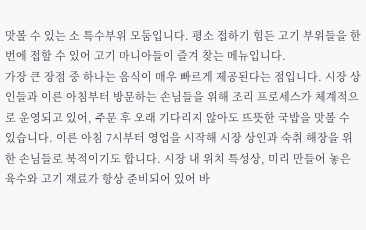맛볼 수 있는 소 특수부위 모둠입니다. 평소 접하기 힘든 고기 부위들을 한 번에 접할 수 있어 고기 마니아들이 즐겨 찾는 메뉴입니다.
가장 큰 장점 중 하나는 음식이 매우 빠르게 제공된다는 점입니다. 시장 상인들과 이른 아침부터 방문하는 손님들을 위해 조리 프로세스가 체계적으로 운영되고 있어, 주문 후 오래 기다리지 않아도 뜨뜻한 국밥을 맛볼 수 있습니다. 이른 아침 7시부터 영업을 시작해 시장 상인과 숙취 해장을 위한 손님들로 북적이기도 합니다. 시장 내 위치 특성상, 미리 만들어 놓은 육수와 고기 재료가 항상 준비되어 있어 바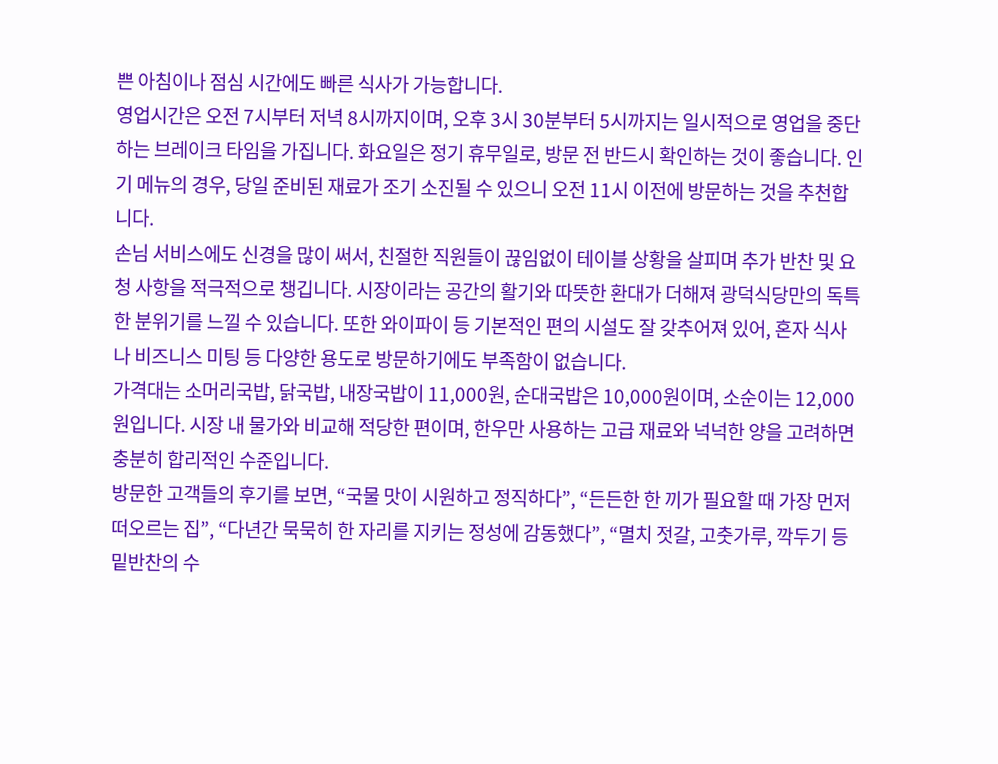쁜 아침이나 점심 시간에도 빠른 식사가 가능합니다.
영업시간은 오전 7시부터 저녁 8시까지이며, 오후 3시 30분부터 5시까지는 일시적으로 영업을 중단하는 브레이크 타임을 가집니다. 화요일은 정기 휴무일로, 방문 전 반드시 확인하는 것이 좋습니다. 인기 메뉴의 경우, 당일 준비된 재료가 조기 소진될 수 있으니 오전 11시 이전에 방문하는 것을 추천합니다.
손님 서비스에도 신경을 많이 써서, 친절한 직원들이 끊임없이 테이블 상황을 살피며 추가 반찬 및 요청 사항을 적극적으로 챙깁니다. 시장이라는 공간의 활기와 따뜻한 환대가 더해져 광덕식당만의 독특한 분위기를 느낄 수 있습니다. 또한 와이파이 등 기본적인 편의 시설도 잘 갖추어져 있어, 혼자 식사나 비즈니스 미팅 등 다양한 용도로 방문하기에도 부족함이 없습니다.
가격대는 소머리국밥, 닭국밥, 내장국밥이 11,000원, 순대국밥은 10,000원이며, 소순이는 12,000원입니다. 시장 내 물가와 비교해 적당한 편이며, 한우만 사용하는 고급 재료와 넉넉한 양을 고려하면 충분히 합리적인 수준입니다.
방문한 고객들의 후기를 보면, “국물 맛이 시원하고 정직하다”, “든든한 한 끼가 필요할 때 가장 먼저 떠오르는 집”, “다년간 묵묵히 한 자리를 지키는 정성에 감동했다”, “멸치 젓갈, 고춧가루, 깍두기 등 밑반찬의 수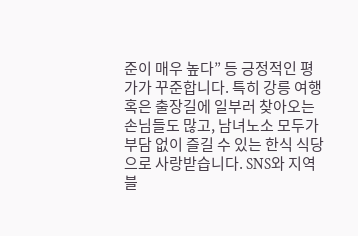준이 매우 높다” 등 긍정적인 평가가 꾸준합니다. 특히 강릉 여행 혹은 출장길에 일부러 찾아오는 손님들도 많고, 남녀노소 모두가 부담 없이 즐길 수 있는 한식 식당으로 사랑받습니다. SNS와 지역 블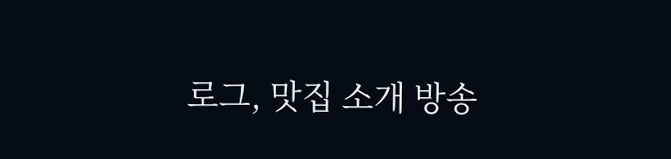로그, 맛집 소개 방송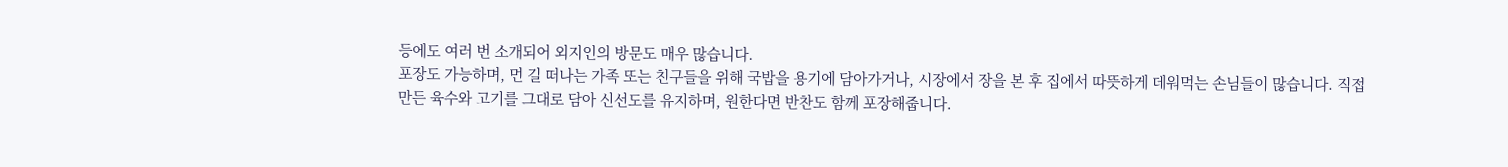등에도 여러 번 소개되어 외지인의 방문도 매우 많습니다.
포장도 가능하며, 먼 길 떠나는 가족 또는 친구들을 위해 국밥을 용기에 담아가거나, 시장에서 장을 본 후 집에서 따뜻하게 데워먹는 손님들이 많습니다. 직접 만든 육수와 고기를 그대로 담아 신선도를 유지하며, 원한다면 반찬도 함께 포장해줍니다.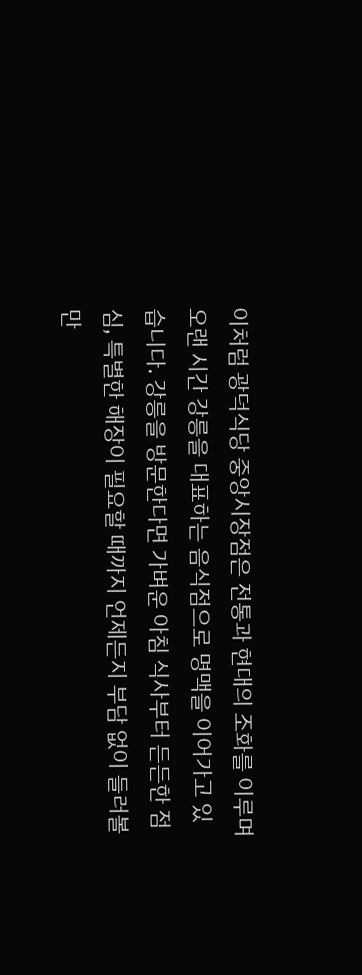이처럼 광덕식당 중앙시장점은 전통과 현대의 조화를 이루며 오랜 시간 강릉을 대표하는 음식점으로 명맥을 이어가고 있습니다. 강릉을 방문한다면 가벼운 아침 식사부터 든든한 점심, 특별한 해장이 필요할 때까지 언제든지 부담 없이 들러볼 만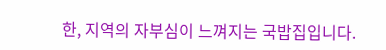한, 지역의 자부심이 느껴지는 국밥집입니다.